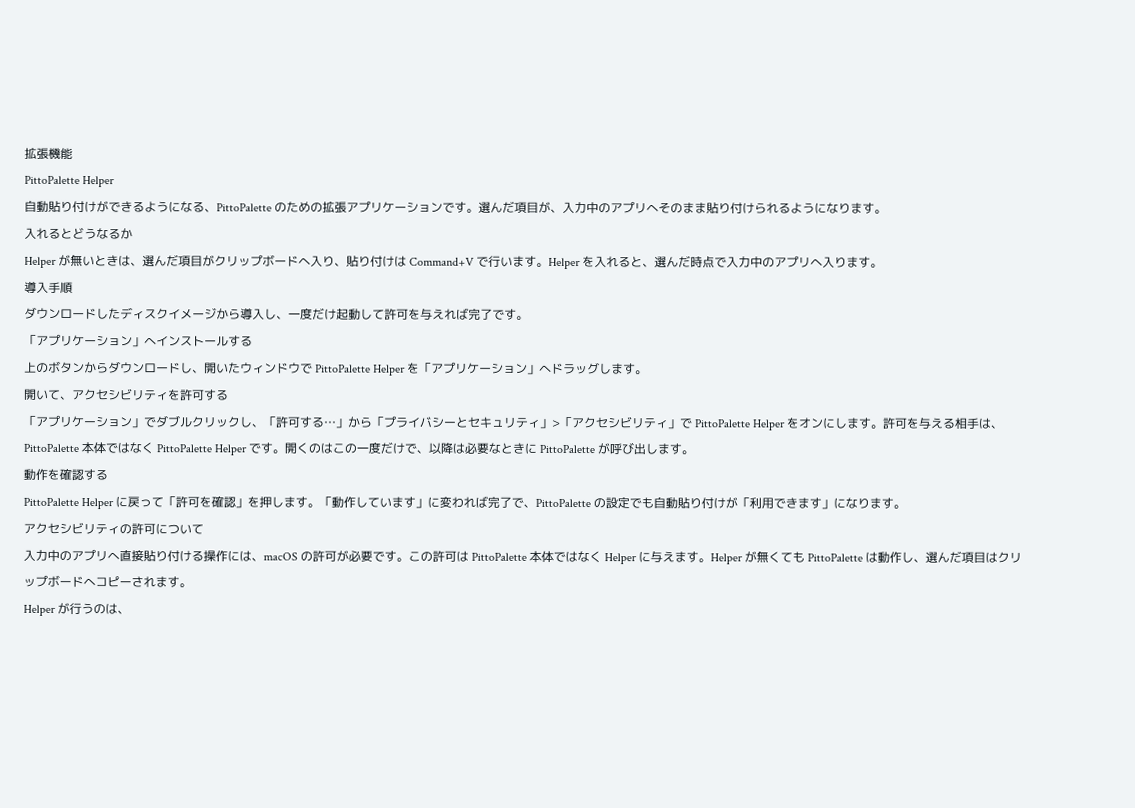拡張機能
PittoPalette Helper
自動貼り付けができるようになる、PittoPalette のための拡張アプリケーションです。選んだ項目が、入力中のアプリへそのまま貼り付けられるようになります。
入れるとどうなるか
Helper が無いときは、選んだ項目がクリップボードへ入り、貼り付けは Command+V で行います。Helper を入れると、選んだ時点で入力中のアプリへ入ります。
導入手順
ダウンロードしたディスクイメージから導入し、一度だけ起動して許可を与えれば完了です。
「アプリケーション」へインストールする
上のボタンからダウンロードし、開いたウィンドウで PittoPalette Helper を「アプリケーション」へドラッグします。
開いて、アクセシビリティを許可する
「アプリケーション」でダブルクリックし、「許可する…」から「プライバシーとセキュリティ」>「アクセシビリティ」で PittoPalette Helper をオンにします。許可を与える相手は、PittoPalette 本体ではなく PittoPalette Helper です。開くのはこの一度だけで、以降は必要なときに PittoPalette が呼び出します。
動作を確認する
PittoPalette Helper に戻って「許可を確認」を押します。「動作しています」に変われば完了で、PittoPalette の設定でも自動貼り付けが「利用できます」になります。
アクセシビリティの許可について
入力中のアプリへ直接貼り付ける操作には、macOS の許可が必要です。この許可は PittoPalette 本体ではなく Helper に与えます。Helper が無くても PittoPalette は動作し、選んだ項目はクリップボードへコピーされます。
Helper が行うのは、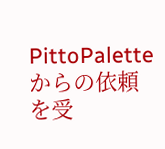PittoPalette からの依頼を受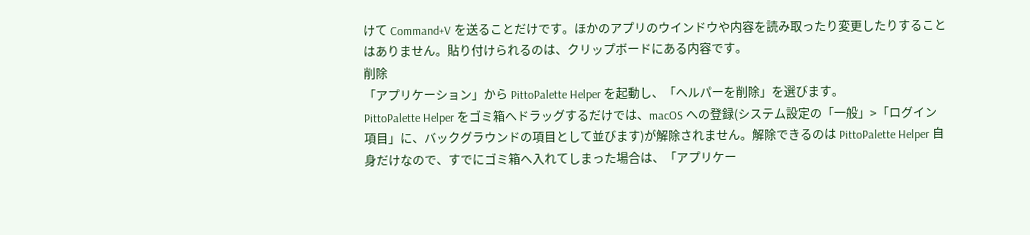けて Command+V を送ることだけです。ほかのアプリのウインドウや内容を読み取ったり変更したりすることはありません。貼り付けられるのは、クリップボードにある内容です。
削除
「アプリケーション」から PittoPalette Helper を起動し、「ヘルパーを削除」を選びます。
PittoPalette Helper をゴミ箱へドラッグするだけでは、macOS への登録(システム設定の「一般」>「ログイン項目」に、バックグラウンドの項目として並びます)が解除されません。解除できるのは PittoPalette Helper 自身だけなので、すでにゴミ箱へ入れてしまった場合は、「アプリケー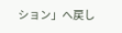ション」へ戻し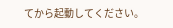てから起動してください。